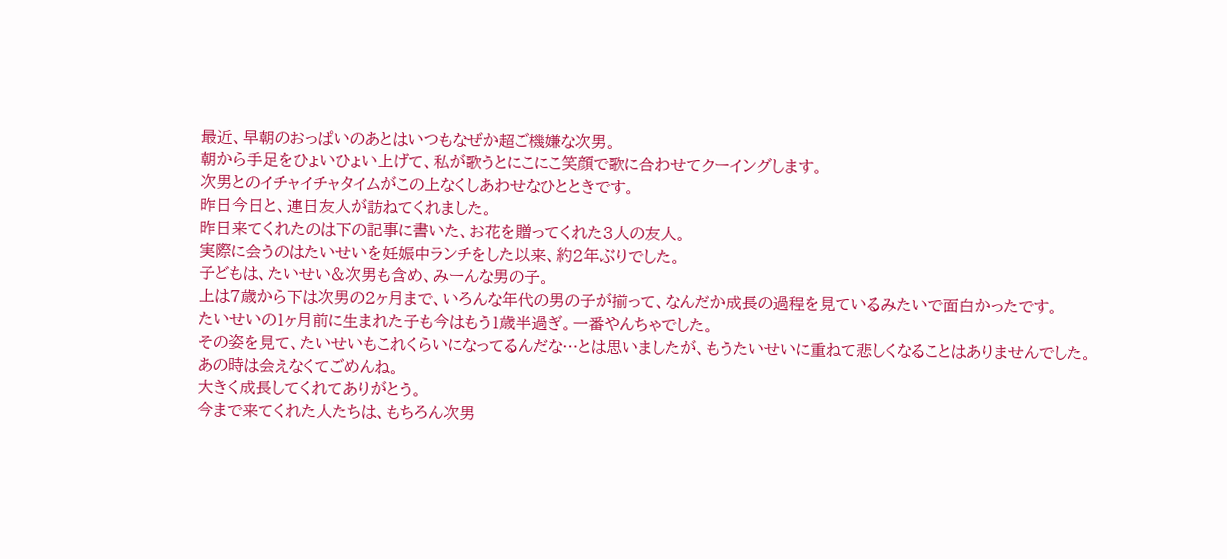最近、早朝のおっぱいのあとはいつもなぜか超ご機嫌な次男。
朝から手足をひょいひょい上げて、私が歌うとにこにこ笑顔で歌に合わせてクーイングします。
次男とのイチャイチャタイムがこの上なくしあわせなひとときです。
昨日今日と、連日友人が訪ねてくれました。
昨日来てくれたのは下の記事に書いた、お花を贈ってくれた3人の友人。
実際に会うのはたいせいを妊娠中ランチをした以来、約2年ぶりでした。
子どもは、たいせい&次男も含め、みーんな男の子。
上は7歳から下は次男の2ヶ月まで、いろんな年代の男の子が揃って、なんだか成長の過程を見ているみたいで面白かったです。
たいせいの1ヶ月前に生まれた子も今はもう1歳半過ぎ。一番やんちゃでした。
その姿を見て、たいせいもこれくらいになってるんだな…とは思いましたが、もうたいせいに重ねて悲しくなることはありませんでした。
あの時は会えなくてごめんね。
大きく成長してくれてありがとう。
今まで来てくれた人たちは、もちろん次男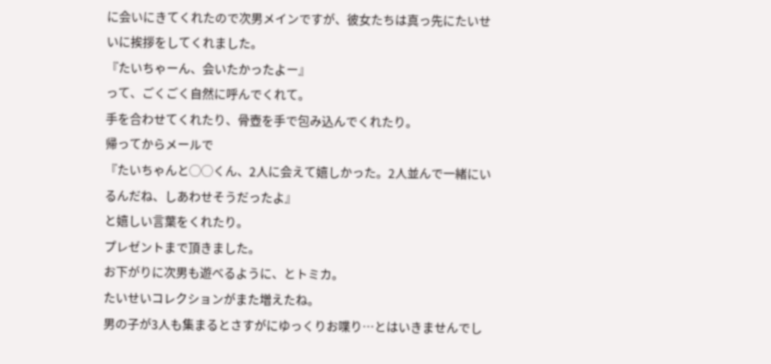に会いにきてくれたので次男メインですが、彼女たちは真っ先にたいせいに挨拶をしてくれました。
『たいちゃーん、会いたかったよー』
って、ごくごく自然に呼んでくれて。
手を合わせてくれたり、骨壺を手で包み込んでくれたり。
帰ってからメールで
『たいちゃんと◯◯くん、2人に会えて嬉しかった。2人並んで一緒にいるんだね、しあわせそうだったよ』
と嬉しい言葉をくれたり。
プレゼントまで頂きました。
お下がりに次男も遊べるように、とトミカ。
たいせいコレクションがまた増えたね。
男の子が3人も集まるとさすがにゆっくりお喋り…とはいきませんでし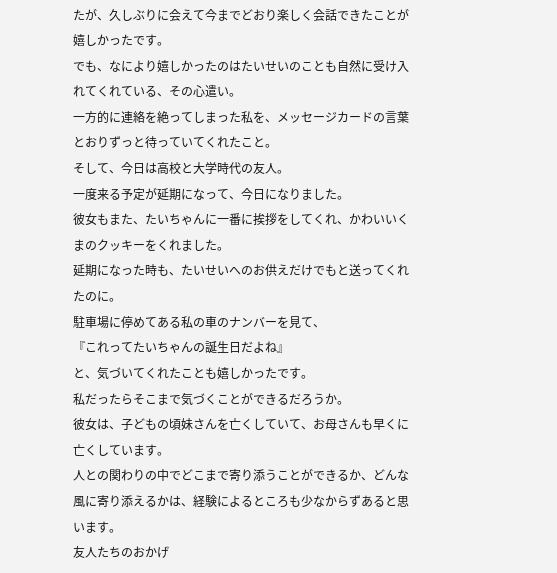たが、久しぶりに会えて今までどおり楽しく会話できたことが嬉しかったです。
でも、なにより嬉しかったのはたいせいのことも自然に受け入れてくれている、その心遣い。
一方的に連絡を絶ってしまった私を、メッセージカードの言葉とおりずっと待っていてくれたこと。
そして、今日は高校と大学時代の友人。
一度来る予定が延期になって、今日になりました。
彼女もまた、たいちゃんに一番に挨拶をしてくれ、かわいいくまのクッキーをくれました。
延期になった時も、たいせいへのお供えだけでもと送ってくれたのに。
駐車場に停めてある私の車のナンバーを見て、
『これってたいちゃんの誕生日だよね』
と、気づいてくれたことも嬉しかったです。
私だったらそこまで気づくことができるだろうか。
彼女は、子どもの頃妹さんを亡くしていて、お母さんも早くに亡くしています。
人との関わりの中でどこまで寄り添うことができるか、どんな風に寄り添えるかは、経験によるところも少なからずあると思います。
友人たちのおかげ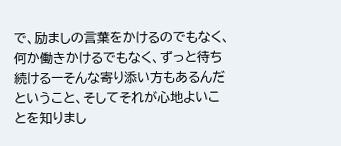で、励ましの言葉をかけるのでもなく、何か働きかけるでもなく、ずっと待ち続けるーそんな寄り添い方もあるんだということ、そしてそれが心地よいことを知りまし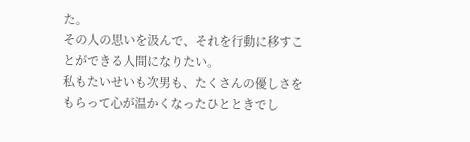た。
その人の思いを汲んで、それを行動に移すことができる人間になりたい。
私もたいせいも次男も、たくさんの優しさをもらって心が温かくなったひとときでし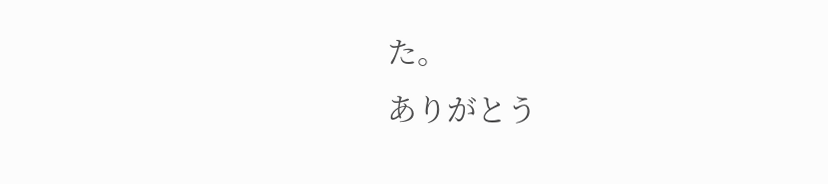た。
ありがとう